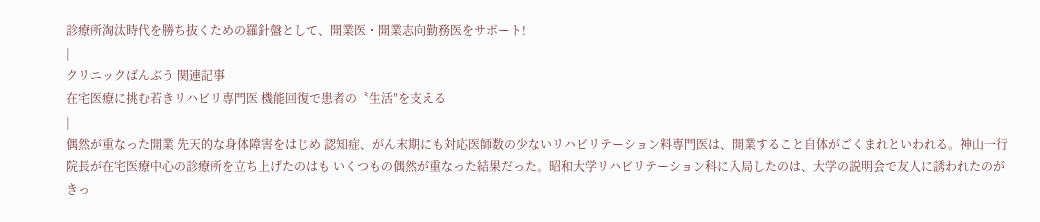診療所淘汰時代を勝ち抜くための羅針盤として、開業医・開業志向勤務医をサポート!
|
クリニックばんぶう 関連記事
在宅医療に挑む若きリハビリ専門医 機能回復で患者の〝生活″を支える
|
偶然が重なった開業 先天的な身体障害をはじめ 認知症、がん末期にも対応医師数の少ないリハビリテーション料専門医は、開業すること自体がごくまれといわれる。神山一行院長が在宅医療中心の診療所を立ち上げたのはも いくつもの偶然が重なった結果だった。昭和大学リハビリテーション科に入局したのは、大学の説明会で友人に誘われたのがきっ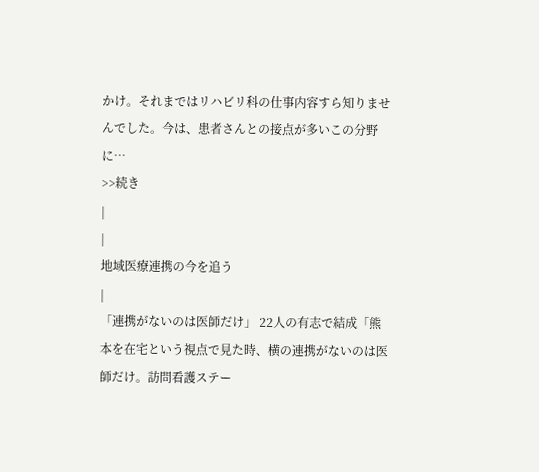かけ。それまではリハビリ科の仕事内容すら知りませんでした。今は、患者さんとの接点が多いこの分野に…
>>続き
|
|
地域医療連携の今を追う
|
「連携がないのは医師だけ」 22人の有志で結成「熊本を在宅という視点で見た時、横の連携がないのは医師だけ。訪問看護ステー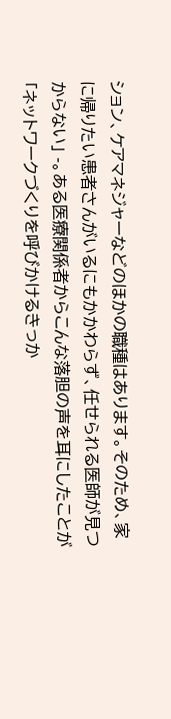ション、ケアマネジャーなどのほかの職種はあります。そのため、家に帰りたい患者さんがいるにもかかわらず、任せられる医師が見つからない」 -。ある医療関係者からこんな落胆の声を耳にしたことが「ネットワークづくりを呼びかけるきっか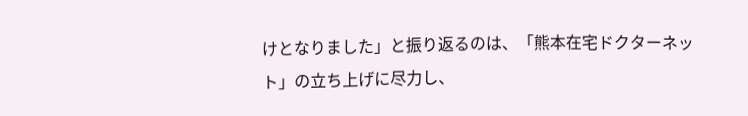けとなりました」と振り返るのは、「熊本在宅ドクターネット」の立ち上げに尽力し、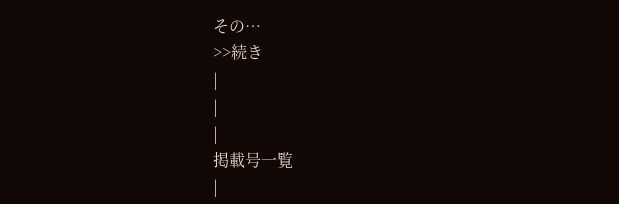その…
>>続き
|
|
|
掲載号一覧
|